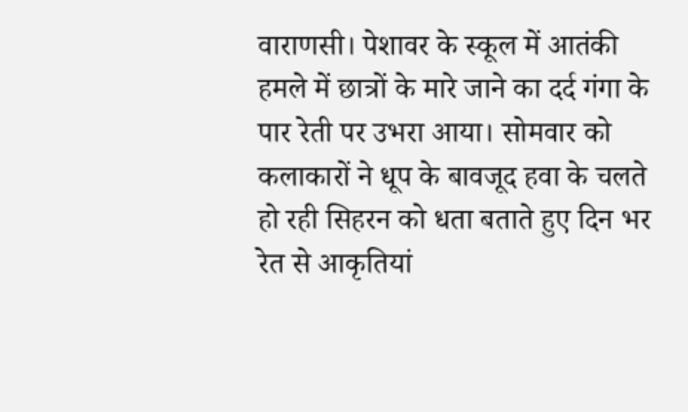वाराणसी। पेशावर के स्कूल में आतंकी हमले में छात्रों के मारे जाने का दर्द गंगा के पार रेती पर उभरा आया। सोमवार को कलाकारों ने धूप के बावजूद हवा के चलते हो रही सिहरन को धता बताते हुए दिन भर रेत से आकृतियां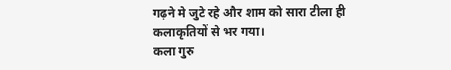गढ़ने मे जुटे रहे और शाम को सारा टीला ही कलाकृतियों से भर गया।
कला गुरु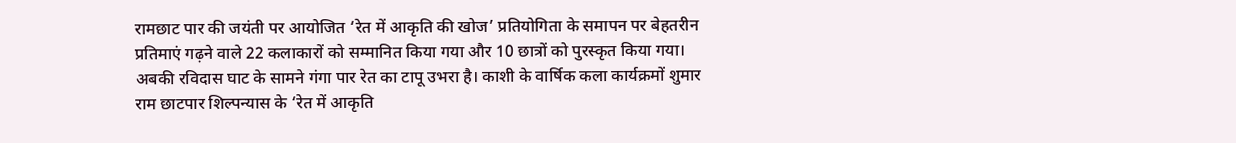रामछाट पार की जयंती पर आयोजित ‘रेत में आकृति की खोज’ प्रतियोगिता के समापन पर बेहतरीन प्रतिमाएं गढ़ने वाले 22 कलाकारों को सम्मानित किया गया और 10 छात्रों को पुरस्कृत किया गया।
अबकी रविदास घाट के सामने गंगा पार रेत का टापू उभरा है। काशी के वार्षिक कला कार्यक्रमों शुमार राम छाटपार शिल्पन्यास के ‘रेत में आकृति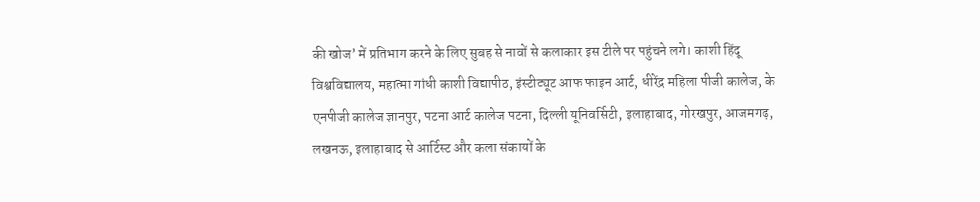की खोज’ में प्रतिभाग करने के लिए सुबह से नावों से कलाकार इस टीले पर पहुंचने लगे। काशी हिंदू विश्वविद्यालय, महात्मा गांधी काशी विद्यापीठ, इंस्टीट्यूट आफ फाइन आर्ट, धीरेंद्र महिला पीजी कालेज, के एनपीजी कालेज ज्ञानपुर, पटना आर्ट कालेज पटना, दिल्ली यूनिवर्सिटी, इलाहाबाद, गोरखपुर, आजमगढ़, लखनऊ, इलाहाबाद से आर्टिस्ट और कला संकायों के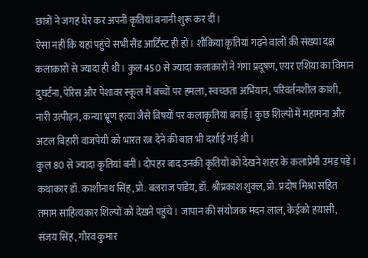छात्रों ने जगह घेर कर अपनी कृतियां बनानी शुरू कर दीं।
ऐसा नहीं कि यहां पहुंचे सभी सैंड आर्टिस्ट ही हों। शौकिया कृतियां गढ़ने वालों की संख्या दक्ष कलाकारों से ज्यादा ही थी। कुल 450 से ज्यादा कलाकारों ने गंगा प्रदूषण, एयर एशिया का विमान दुघर्टना, पेरिस और पेशावर स्कूल में बच्चों पर हमला, स्वच्छता अभियान, परिवर्तनशील काशी, नारी उत्पीड़न, कन्या भ्रूण हत्या जैसे विषयों पर कलाकृतियां बनाईं। कुछ शिल्पों में महामना और अटल बिहारी वाजपेयी को भारत रत्न देने की बात भी दर्शाई गई थी।
कुल 80 से ज्यादा कृतियां बनीं। दोपहर बाद उनकी कृतियों को देखने शहर के कलाप्रेमी उमड़ पड़े। कथाकार डॉ. काशीनाथ सिंह, प्रो. बलराज पांडेय, डॉ. श्रीप्रकाश शुक्ल, प्रो. प्रदोष मिश्रा सहित तमाम साहित्यकार शिल्पों को देखने पहुंचे। जापान की संयोजक मदन लाल, केईको हयासी, संजय सिंह, गौरव कुमार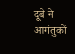दूबे ने आगंतुकों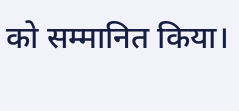को सम्मानित किया।